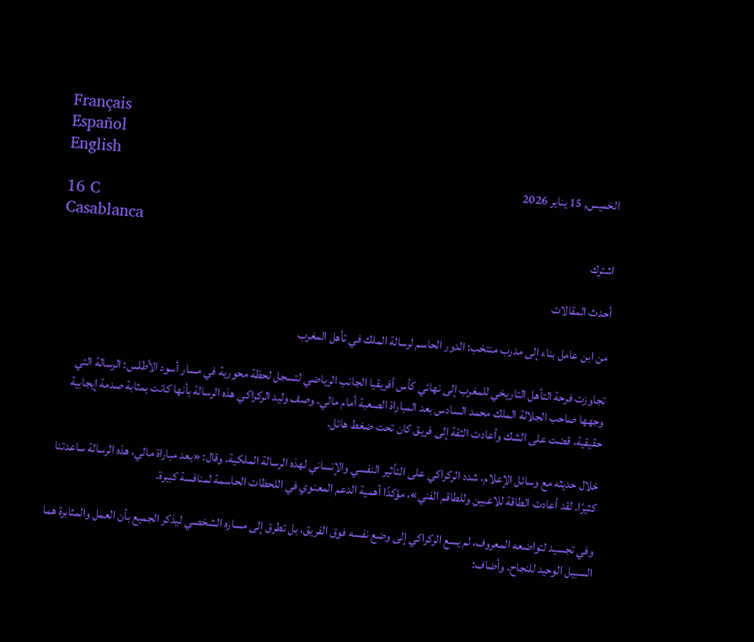Français
Español
English
الخميس, 15 يناير 2026
16 C
Casablanca
اشترك

أحدث المقالات

من ابن عامل بناء إلى مدرب منتخب: الدور الحاسم لرسالة الملك في تأهل المغرب

تجاوزت فرحة التأهل التاريخي للمغرب إلى نهائي كأس أفريقيا الجانب الرياضي لتسجل لحظة محورية في مسار أسود الأطلس: الرسالة التي وجهها صاحب الجلالة الملك محمد السادس بعد المباراة الصعبة أمام مالي. وصف وليد الركراكي هذه الرسالة بأنها كانت بمثابة صدمة إيجابية حقيقية، قضت على الشك وأعادت الثقة إلى فريق كان تحت ضغط هائل.

خلال حديثه مع وسائل الإعلام، شدد الركراكي على التأثير النفسي والإنساني لهذه الرسالة الملكية. وقال: «بعد مباراة مالي، هذه الرسالة ساعدتنا كثيرًا. لقد أعادت الطاقة للاعبين وللطاقم الفني»، مؤكدًا أهمية الدعم المعنوي في اللحظات الحاسمة لمنافسة كبيرة.

وفي تجسيد لتواضعه المعروف، لم يسع الركراكي إلى وضع نفسه فوق الفريق، بل تطرق إلى مساره الشخصي ليذكر الجميع بأن العمل والمثابرة هما السبيل الوحيد للنجاح. وأضاف: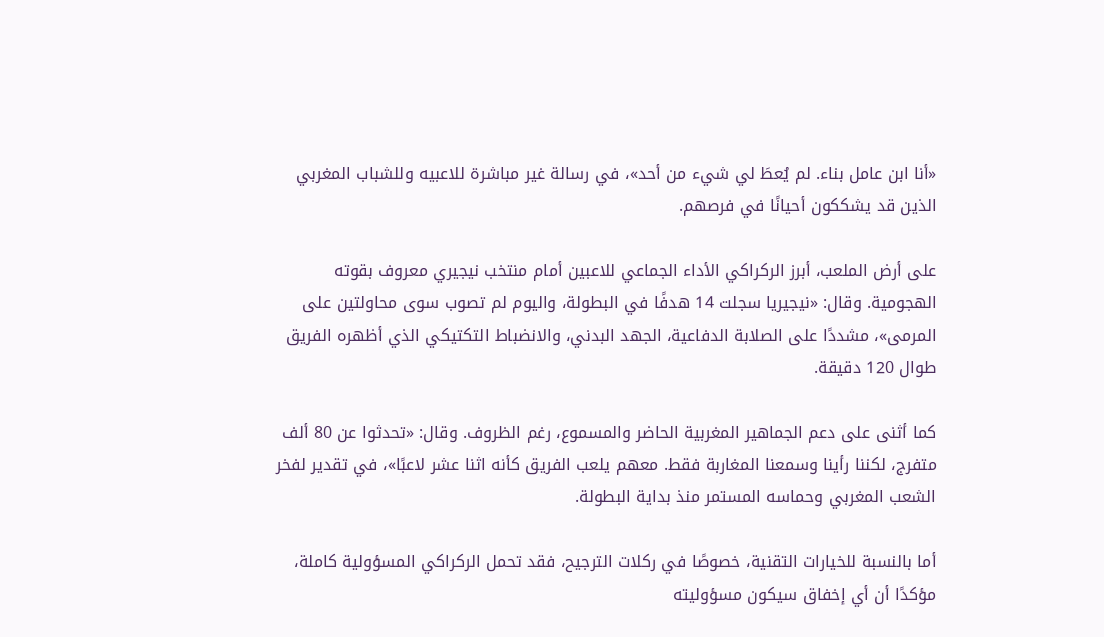«أنا ابن عامل بناء. لم يُعطَ لي شيء من أحد»، في رسالة غير مباشرة للاعبيه وللشباب المغربي الذين قد يشككون أحيانًا في فرصهم.

على أرض الملعب، أبرز الركراكي الأداء الجماعي للاعبين أمام منتخب نيجيري معروف بقوته الهجومية. وقال: «نيجيريا سجلت 14 هدفًا في البطولة، واليوم لم تصوب سوى محاولتين على المرمى»، مشددًا على الصلابة الدفاعية، الجهد البدني، والانضباط التكتيكي الذي أظهره الفريق طوال 120 دقيقة.

كما أثنى على دعم الجماهير المغربية الحاضر والمسموع، رغم الظروف. وقال: «تحدثوا عن 80 ألف متفرج، لكننا رأينا وسمعنا المغاربة فقط. معهم يلعب الفريق كأنه اثنا عشر لاعبًا»، في تقدير لفخر الشعب المغربي وحماسه المستمر منذ بداية البطولة.

أما بالنسبة للخيارات التقنية، خصوصًا في ركلات الترجيح، فقد تحمل الركراكي المسؤولية كاملة، مؤكدًا أن أي إخفاق سيكون مسؤوليته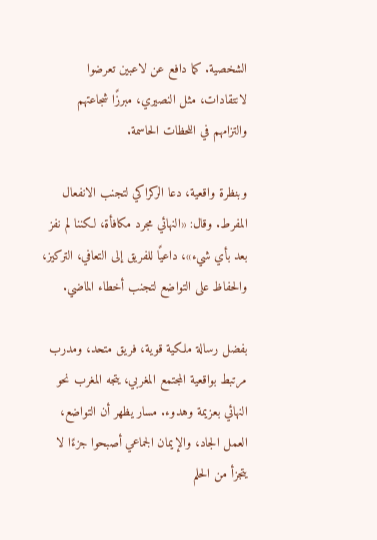الشخصية. كما دافع عن لاعبين تعرضوا لانتقادات، مثل النصيري، مبرزًا شجاعتهم والتزامهم في اللحظات الحاسمة.

وبنظرة واقعية، دعا الركراكي لتجنب الانفعال المفرط. وقال: «النهائي مجرد مكافأة، لكننا لم نفز بعد بأي شيء»، داعيًا للفريق إلى التعافي، التركيز، والحفاظ على التواضع لتجنب أخطاء الماضي.

بفضل رسالة ملكية قوية، فريق متحد، ومدرب مرتبط بواقعية المجتمع المغربي، يتجه المغرب نحو النهائي بعزيمة وهدوء. مسار يظهر أن التواضع، العمل الجاد، والإيمان الجماعي أصبحوا جزءًا لا يتجزأ من الحلم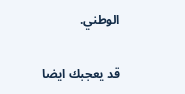الوطني.

قد يعجبك ايضا